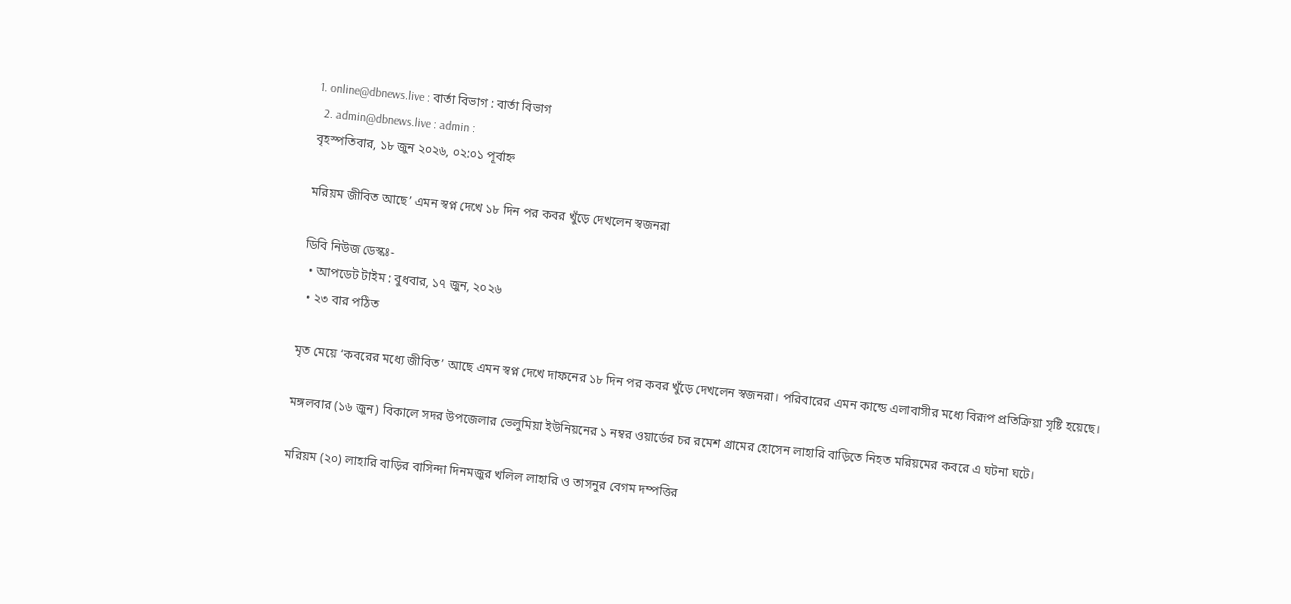1. online@dbnews.live : বার্তা বিভাগ : বার্তা বিভাগ
  2. admin@dbnews.live : admin :
বৃহস্পতিবার, ১৮ জুন ২০২৬, ০২:০১ পূর্বাহ্ন

মরিয়ম জীবিত আছে’ এমন স্বপ্ন দেখে ১৮ দিন পর কবর খুঁড়ে দেখলেন স্বজনরা

ডিবি নিউজ ডেস্কঃ-
  • আপডেট টাইম : বুধবার, ১৭ জুন, ২০২৬
  • ২৩ বার পঠিত

মৃত মেয়ে ‘কবরের মধ্যে জীবিত’ আছে এমন স্বপ্ন দেখে দাফনের ১৮ দিন পর কবর খুঁড়ে দেখলেন স্বজনরা। পরিবারের এমন কান্ডে এলাবাসীর মধ্যে বিরূপ প্রতিক্রিয়া সৃষ্টি হয়েছে।

মঙ্গলবার (১৬ জুন) বিকালে সদর উপজেলার ভেলুমিয়া ইউনিয়নের ১ নম্বর ওয়ার্ডের চর রমেশ গ্রামের হোসেন লাহারি বাড়িতে নিহত মরিয়মের কবরে এ ঘটনা ঘটে।

মরিয়ম (২০) লাহারি বাড়ির বাসিন্দা দিনমজুর খলিল লাহারি ও তাসনুর বেগম দম্পত্তির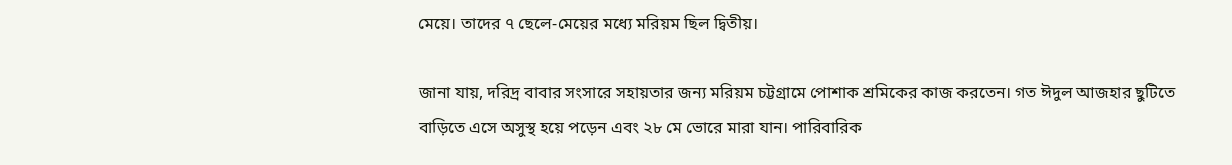মেয়ে। তাদের ৭ ছেলে-মেয়ের মধ্যে মরিয়ম ছিল দ্বিতীয়।

জানা যায়, দরিদ্র বাবার সংসারে সহায়তার জন্য মরিয়ম চট্টগ্রামে পোশাক শ্রমিকের কাজ করতেন। গত ঈদুল আজহার ছুটিতে বাড়িতে এসে অসুস্থ হয়ে পড়েন এবং ২৮ মে ভোরে মারা যান। পারিবারিক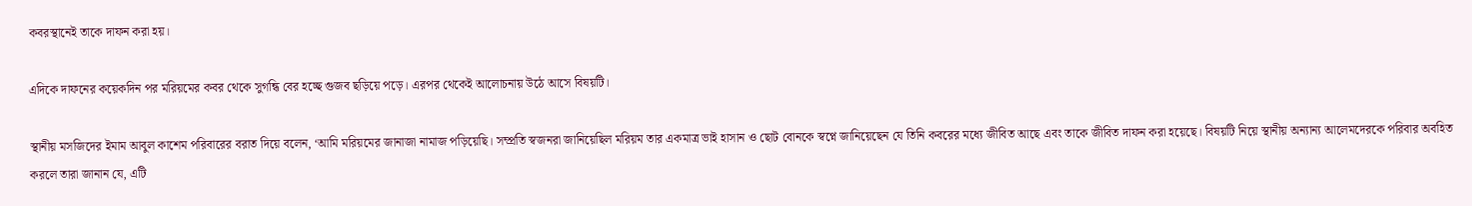কবরস্থানেই তাকে দাফন করা হয়।

এদিকে দাফনের কয়েকদিন পর মরিয়মের কবর থেকে সুগন্ধি বের হচ্ছে গুজব ছড়িয়ে পড়ে। এরপর থেকেই আলোচনায় উঠে আসে বিষয়টি।

স্থানীয় মসজিদের ইমাম আবুল কাশেম পরিবারের বরাত দিয়ে বলেন, ‘আমি মরিয়মের জানাজা নামাজ পড়িয়েছি। সম্প্রতি স্বজনরা জানিয়েছিল মরিয়ম তার একমাত্র ভাই হাসান ও ছোট বোনকে স্বপ্নে জানিয়েছেন যে তিনি কবরের মধ্যে জীবিত আছে এবং তাকে জীবিত দাফন করা হয়েছে। বিষয়টি নিয়ে স্থানীয় অন্যান্য আলেমদেরকে পরিবার অবহিত করলে তারা জানান যে, এটি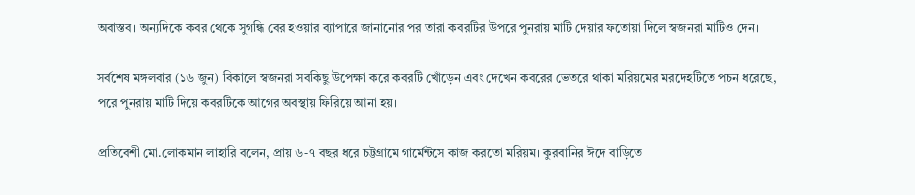অবাস্তব। অন্যদিকে কবর থেকে সুগন্ধি বের হওয়ার ব্যাপারে জানানোর পর তারা কবরটির উপরে পুনরায় মাটি দেয়ার ফতোয়া দিলে স্বজনরা মাটিও দেন।

সর্বশেষ মঙ্গলবার (১৬ জুন) বিকালে স্বজনরা সবকিছু উপেক্ষা করে কবরটি খোঁড়েন এবং দেখেন কবরের ভেতরে থাকা মরিয়মের মরদেহটিতে পচন ধরেছে, পরে পুনরায় মাটি দিয়ে কবরটিকে আগের অবস্থায় ফিরিয়ে আনা হয়।

প্রতিবেশী মো.লোকমান লাহারি বলেন, প্রায় ৬-৭ বছর ধরে চট্টগ্রামে গার্মেন্টসে কাজ করতো মরিয়ম। কুরবানির ঈদে বাড়িতে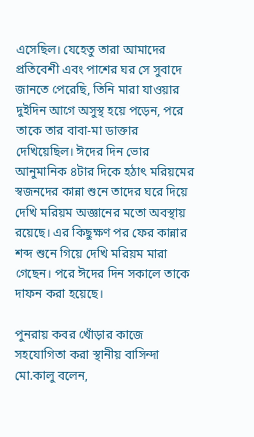এসেছিল। যেহেতু তারা আমাদের প্রতিবেশী এবং পাশের ঘর সে সুবাদে জানতে পেরেছি, তিনি মারা যাওয়ার দুইদিন আগে অসুস্থ হয়ে পড়েন, পরে তাকে তার বাবা-মা ডাক্তার দেখিয়েছিল। ঈদের দিন ভোর আনুমানিক ৪টার দিকে হঠাৎ মরিয়মের স্বজনদের কান্না শুনে তাদের ঘরে দিয়ে দেখি মরিয়ম অজ্ঞানের মতো অবস্থায় রয়েছে। এর কিছুক্ষণ পর ফের কান্নার শব্দ শুনে গিয়ে দেখি মরিয়ম মারা গেছেন। পরে ঈদের দিন সকালে তাকে দাফন করা হয়েছে।

পুনরায় কবর খোঁড়ার কাজে সহযোগিতা করা স্থানীয় বাসিন্দা মো.কালু বলেন,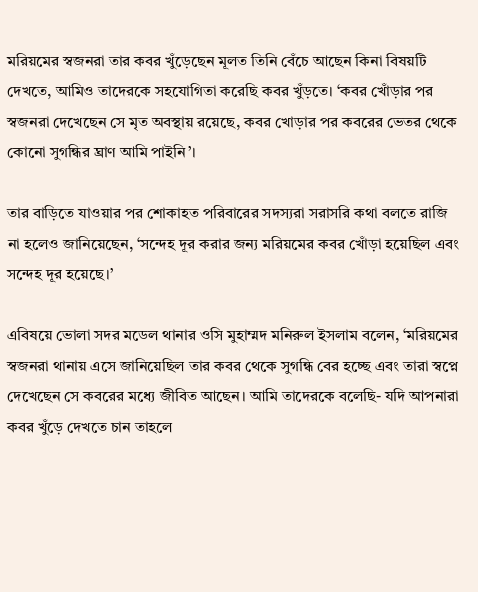মরিয়মের স্বজনরা তার কবর খুঁড়েছেন মূলত তিনি বেঁচে আছেন কিনা বিষয়টি দেখতে, আমিও তাদেরকে সহযোগিতা করেছি কবর খুঁড়তে। ‘কবর খোঁড়ার পর স্বজনরা দেখেছেন সে মৃত অবস্থায় রয়েছে, কবর খোড়ার পর কবরের ভেতর থেকে কোনো সুগন্ধির ঘ্রাণ আমি পাইনি’।

তার বাড়িতে যাওয়ার পর শোকাহত পরিবারের সদস্যরা সরাসরি কথা বলতে রাজি না হলেও জানিয়েছেন, ‘সন্দেহ দূর করার জন্য মরিয়মের কবর খোঁড়া হয়েছিল এবং সন্দেহ দূর হয়েছে।’

এবিষয়ে ভোলা সদর মডেল থানার ওসি মুহাম্মদ মনিরুল ইসলাম বলেন, ‘মরিয়মের স্বজনরা থানায় এসে জানিয়েছিল তার কবর থেকে সুগন্ধি বের হচ্ছে এবং তারা স্বপ্নে দেখেছেন সে কবরের মধ্যে জীবিত আছেন। আমি তাদেরকে বলেছি- যদি আপনারা কবর খুঁড়ে দেখতে চান তাহলে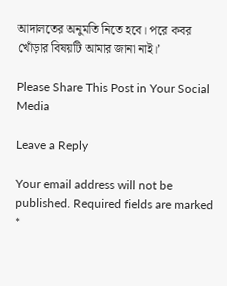আদালতের অনুমতি নিতে হবে। পরে কবর খোঁড়ার বিষয়টি আমার জানা নাই।’

Please Share This Post in Your Social Media

Leave a Reply

Your email address will not be published. Required fields are marked *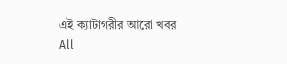এই ক্যাটাগরীর আরো খবর
All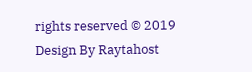rights reserved © 2019
Design By Raytahost